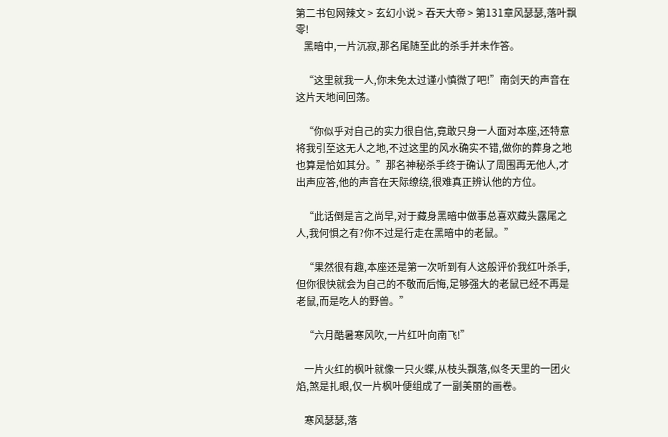第二书包网辣文 > 玄幻小说 > 吞天大帝 > 第131章风瑟瑟,落叶飘零!
    黑暗中,一片沉寂,那名尾随至此的杀手并未作答。

    “这里就我一人,你未免太过谨小慎微了吧!”南剑天的声音在这片天地间回荡。

    “你似乎对自己的实力很自信,竟敢只身一人面对本座,还特意将我引至这无人之地,不过这里的风水确实不错,做你的葬身之地也算是恰如其分。”那名神秘杀手终于确认了周围再无他人,才出声应答,他的声音在天际缭绕,很难真正辨认他的方位。

    “此话倒是言之尚早,对于藏身黑暗中做事总喜欢藏头露尾之人,我何惧之有?你不过是行走在黑暗中的老鼠。”

    “果然很有趣,本座还是第一次听到有人这般评价我红叶杀手,但你很快就会为自己的不敬而后悔,足够强大的老鼠已经不再是老鼠,而是吃人的野兽。”

    “六月酷暑寒风吹,一片红叶向南飞!”

    一片火红的枫叶就像一只火蝶,从枝头飘落,似冬天里的一团火焰,煞是扎眼,仅一片枫叶便组成了一副美丽的画卷。

    寒风瑟瑟,落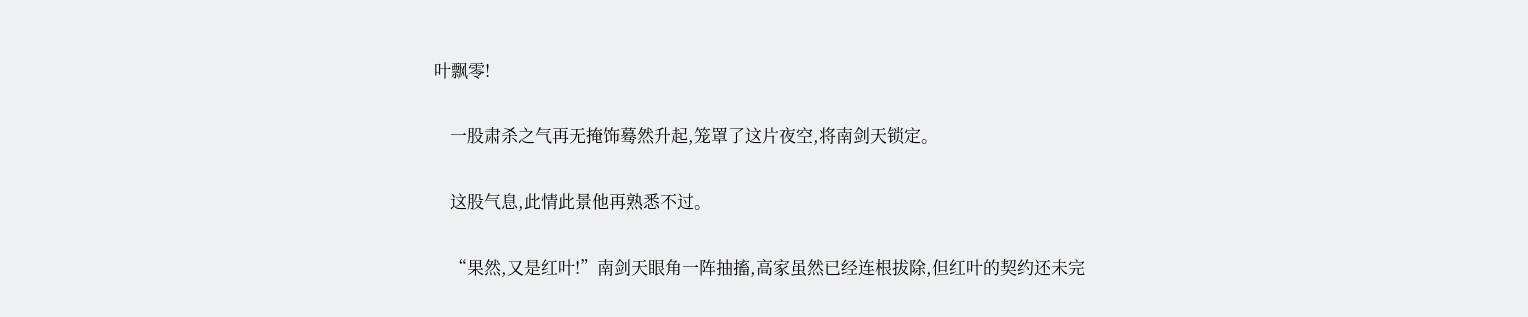叶飘零!

    一股肃杀之气再无掩饰蓦然升起,笼罩了这片夜空,将南剑天锁定。

    这股气息,此情此景他再熟悉不过。

    “果然,又是红叶!”南剑天眼角一阵抽搐,高家虽然已经连根拔除,但红叶的契约还未完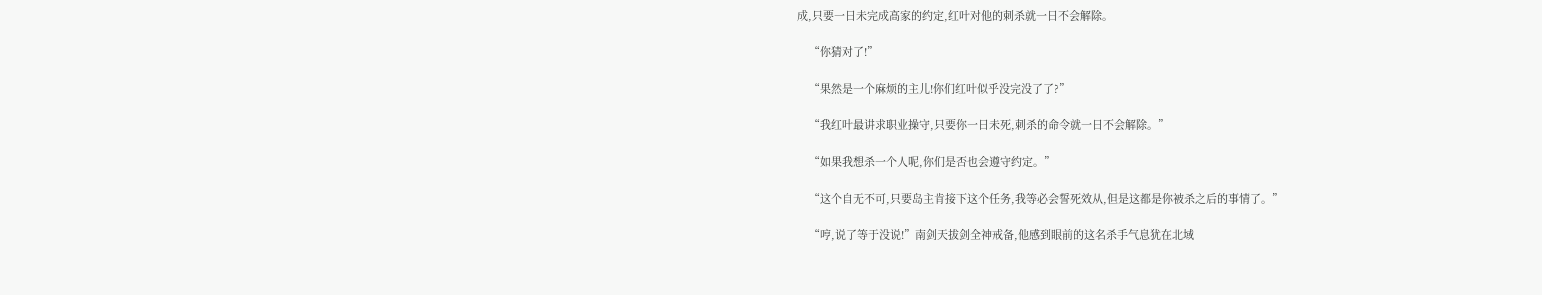成,只要一日未完成高家的约定,红叶对他的刺杀就一日不会解除。

    “你猜对了!”

    “果然是一个麻烦的主儿!你们红叶似乎没完没了了?”

    “我红叶最讲求职业操守,只要你一日未死,刺杀的命令就一日不会解除。”

    “如果我想杀一个人呢,你们是否也会遵守约定。”

    “这个自无不可,只要岛主肯接下这个任务,我等必会誓死效从,但是这都是你被杀之后的事情了。”

    “哼,说了等于没说!”南剑天拔剑全神戒备,他感到眼前的这名杀手气息犹在北域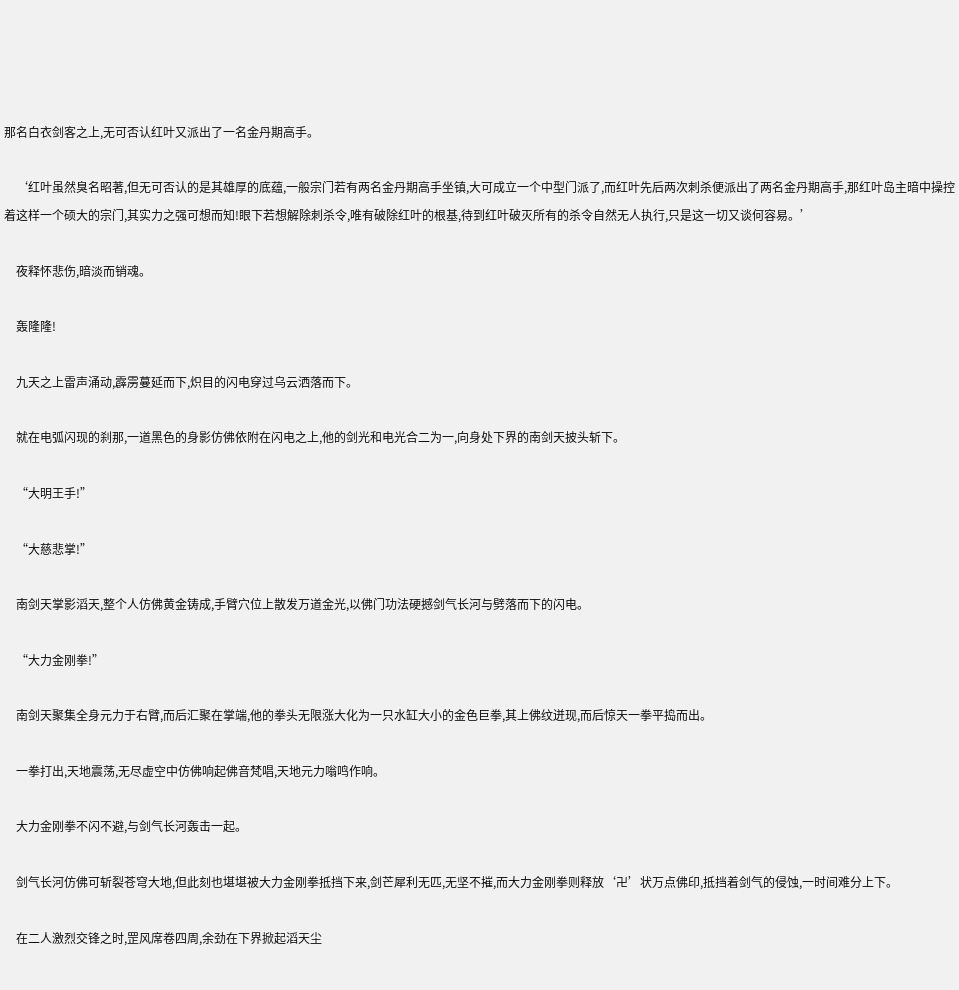那名白衣剑客之上,无可否认红叶又派出了一名金丹期高手。

    ‘红叶虽然臭名昭著,但无可否认的是其雄厚的底蕴,一般宗门若有两名金丹期高手坐镇,大可成立一个中型门派了,而红叶先后两次刺杀便派出了两名金丹期高手,那红叶岛主暗中操控着这样一个硕大的宗门,其实力之强可想而知!眼下若想解除刺杀令,唯有破除红叶的根基,待到红叶破灭所有的杀令自然无人执行,只是这一切又谈何容易。’

    夜释怀悲伤,暗淡而销魂。

    轰隆隆!

    九天之上雷声涌动,霹雳蔓延而下,炽目的闪电穿过乌云洒落而下。

    就在电弧闪现的刹那,一道黑色的身影仿佛依附在闪电之上,他的剑光和电光合二为一,向身处下界的南剑天披头斩下。

    “大明王手!”

    “大慈悲掌!”

    南剑天掌影滔天,整个人仿佛黄金铸成,手臂穴位上散发万道金光,以佛门功法硬撼剑气长河与劈落而下的闪电。

    “大力金刚拳!”

    南剑天聚集全身元力于右臂,而后汇聚在掌端,他的拳头无限涨大化为一只水缸大小的金色巨拳,其上佛纹迸现,而后惊天一拳平捣而出。

    一拳打出,天地震荡,无尽虚空中仿佛响起佛音梵唱,天地元力嗡鸣作响。

    大力金刚拳不闪不避,与剑气长河轰击一起。

    剑气长河仿佛可斩裂苍穹大地,但此刻也堪堪被大力金刚拳抵挡下来,剑芒犀利无匹,无坚不摧,而大力金刚拳则释放‘卍’状万点佛印,抵挡着剑气的侵蚀,一时间难分上下。

    在二人激烈交锋之时,罡风席卷四周,余劲在下界掀起滔天尘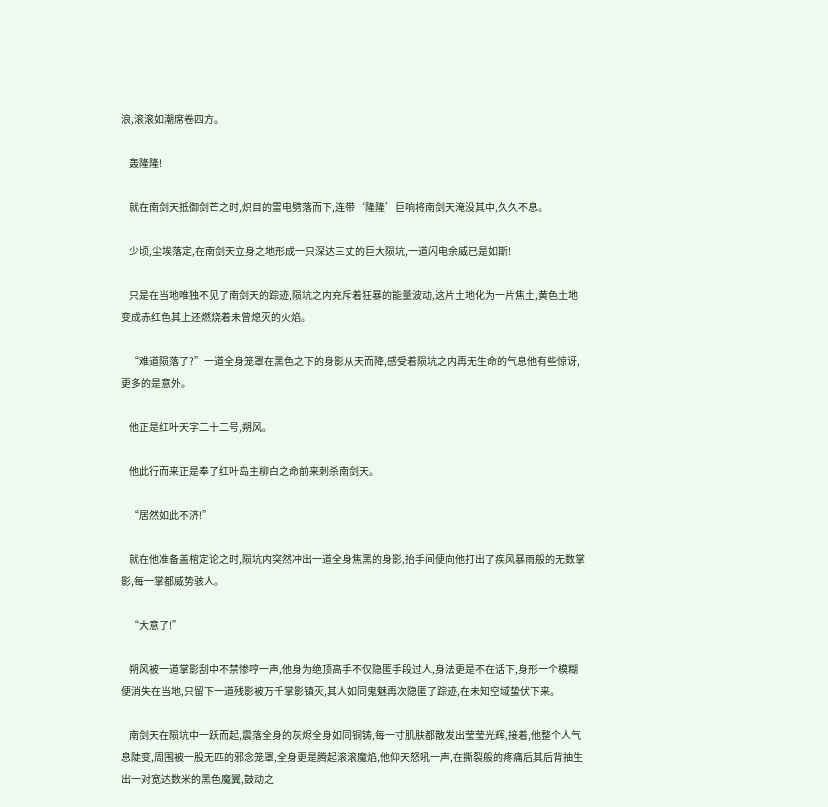浪,滚滚如潮席卷四方。

    轰隆隆!

    就在南剑天抵御剑芒之时,炽目的雷电劈落而下,连带‘隆隆’巨响将南剑天淹没其中,久久不息。

    少顷,尘埃落定,在南剑天立身之地形成一只深达三丈的巨大陨坑,一道闪电余威已是如斯!

    只是在当地唯独不见了南剑天的踪迹,陨坑之内充斥着狂暴的能量波动,这片土地化为一片焦土,黄色土地变成赤红色其上还燃烧着未曾熄灭的火焰。

    “难道陨落了?”一道全身笼罩在黑色之下的身影从天而降,感受着陨坑之内再无生命的气息他有些惊讶,更多的是意外。

    他正是红叶天字二十二号,朔风。

    他此行而来正是奉了红叶岛主柳白之命前来刺杀南剑天。

    “居然如此不济!”

    就在他准备盖棺定论之时,陨坑内突然冲出一道全身焦黑的身影,抬手间便向他打出了疾风暴雨般的无数掌影,每一掌都威势骇人。

    “大意了!”

    朔风被一道掌影刮中不禁惨哼一声,他身为绝顶高手不仅隐匿手段过人,身法更是不在话下,身形一个模糊便消失在当地,只留下一道残影被万千掌影镇灭,其人如同鬼魅再次隐匿了踪迹,在未知空域蛰伏下来。

    南剑天在陨坑中一跃而起,震落全身的灰烬全身如同铜铸,每一寸肌肤都散发出莹莹光辉,接着,他整个人气息陡变,周围被一股无匹的邪念笼罩,全身更是腾起滚滚魔焰,他仰天怒吼一声,在撕裂般的疼痛后其后背抽生出一对宽达数米的黑色魔翼,鼓动之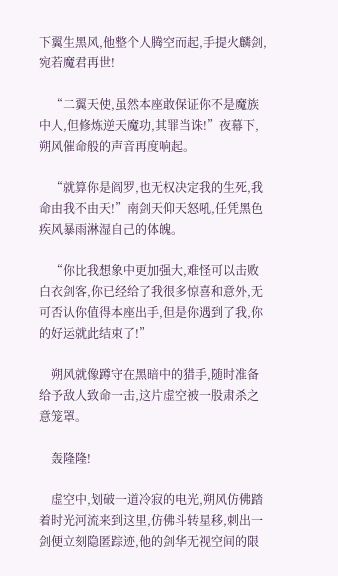下翼生黑风,他整个人腾空而起,手提火麟剑,宛若魔君再世!

    “二翼天使,虽然本座敢保证你不是魔族中人,但修炼逆天魔功,其罪当诛!”夜幕下,朔风催命般的声音再度响起。

    “就算你是阎罗,也无权决定我的生死,我命由我不由天!”南剑天仰天怒吼,任凭黑色疾风暴雨淋湿自己的体魄。

    “你比我想象中更加强大,难怪可以击败白衣剑客,你已经给了我很多惊喜和意外,无可否认你值得本座出手,但是你遇到了我,你的好运就此结束了!”

    朔风就像蹲守在黑暗中的猎手,随时准备给予敌人致命一击,这片虚空被一股肃杀之意笼罩。

    轰隆隆!

    虚空中,划破一道冷寂的电光,朔风仿佛踏着时光河流来到这里,仿佛斗转星移,刺出一剑便立刻隐匿踪迹,他的剑华无视空间的限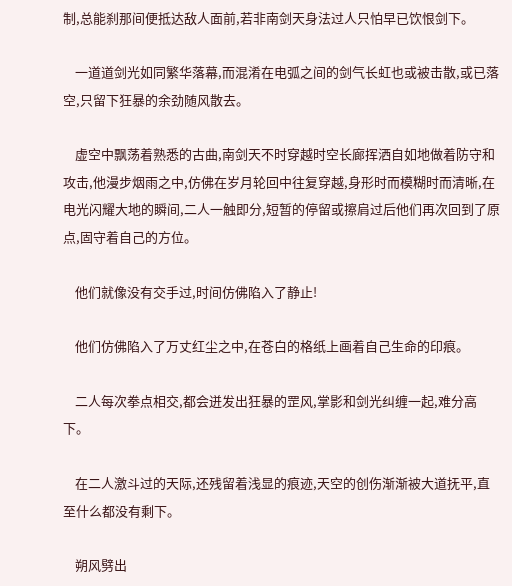制,总能刹那间便抵达敌人面前,若非南剑天身法过人只怕早已饮恨剑下。

    一道道剑光如同繁华落幕,而混淆在电弧之间的剑气长虹也或被击散,或已落空,只留下狂暴的余劲随风散去。

    虚空中飘荡着熟悉的古曲,南剑天不时穿越时空长廊挥洒自如地做着防守和攻击,他漫步烟雨之中,仿佛在岁月轮回中往复穿越,身形时而模糊时而清晰,在电光闪耀大地的瞬间,二人一触即分,短暂的停留或擦肩过后他们再次回到了原点,固守着自己的方位。

    他们就像没有交手过,时间仿佛陷入了静止!

    他们仿佛陷入了万丈红尘之中,在苍白的格纸上画着自己生命的印痕。

    二人每次拳点相交,都会迸发出狂暴的罡风,掌影和剑光纠缠一起,难分高下。

    在二人激斗过的天际,还残留着浅显的痕迹,天空的创伤渐渐被大道抚平,直至什么都没有剩下。

    朔风劈出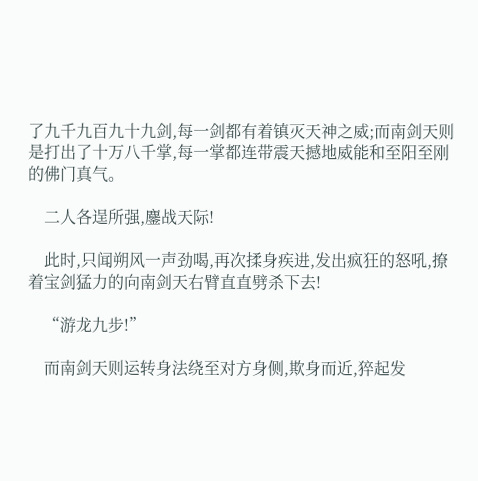了九千九百九十九剑,每一剑都有着镇灭天神之威;而南剑天则是打出了十万八千掌,每一掌都连带震天撼地威能和至阳至刚的佛门真气。

    二人各逞所强,鏖战天际!

    此时,只闻朔风一声劲喝,再次揉身疾进,发出疯狂的怒吼,撩着宝剑猛力的向南剑天右臂直直劈杀下去!

    “游龙九步!”

    而南剑天则运转身法绕至对方身侧,欺身而近,猝起发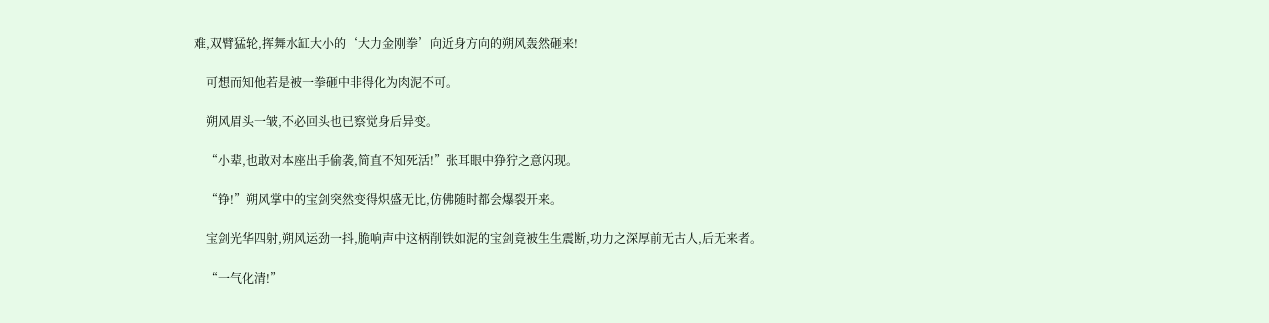难,双臂猛轮,挥舞水缸大小的‘大力金刚拳’向近身方向的朔风轰然砸来!

    可想而知他若是被一拳砸中非得化为肉泥不可。

    朔风眉头一皱,不必回头也已察觉身后异变。

    “小辈,也敢对本座出手偷袭,简直不知死活!”张耳眼中狰狞之意闪现。

    “铮!”朔风掌中的宝剑突然变得炽盛无比,仿佛随时都会爆裂开来。

    宝剑光华四射,朔风运劲一抖,脆响声中这柄削铁如泥的宝剑竟被生生震断,功力之深厚前无古人,后无来者。

    “一气化清!”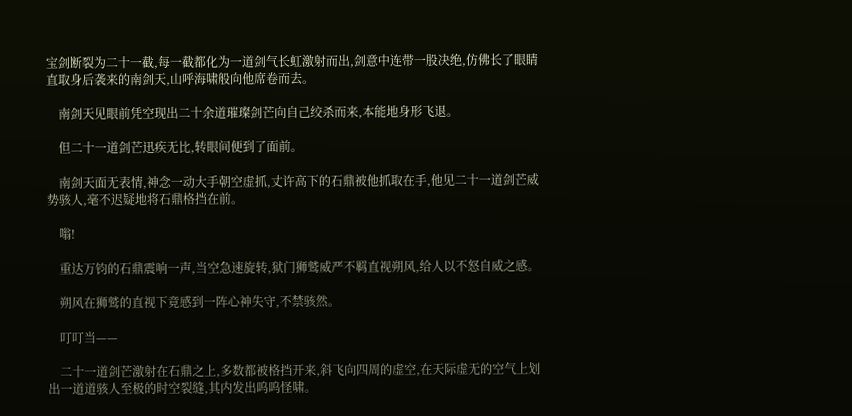宝剑断裂为二十一截,每一截都化为一道剑气长虹激射而出,剑意中连带一股决绝,仿佛长了眼睛直取身后袭来的南剑天,山呼海啸般向他席卷而去。

    南剑天见眼前凭空现出二十余道璀璨剑芒向自己绞杀而来,本能地身形飞退。

    但二十一道剑芒迅疾无比,转眼间便到了面前。

    南剑天面无表情,神念一动大手朝空虚抓,丈许高下的石鼎被他抓取在手,他见二十一道剑芒威势骇人,毫不迟疑地将石鼎格挡在前。

    嗡!

    重达万钧的石鼎震响一声,当空急速旋转,狱门狮鹫威严不羁直视朔风,给人以不怒自威之感。

    朔风在狮鹫的直视下竟感到一阵心神失守,不禁骇然。

    叮叮当——

    二十一道剑芒激射在石鼎之上,多数都被格挡开来,斜飞向四周的虚空,在天际虚无的空气上划出一道道骇人至极的时空裂缝,其内发出呜呜怪啸。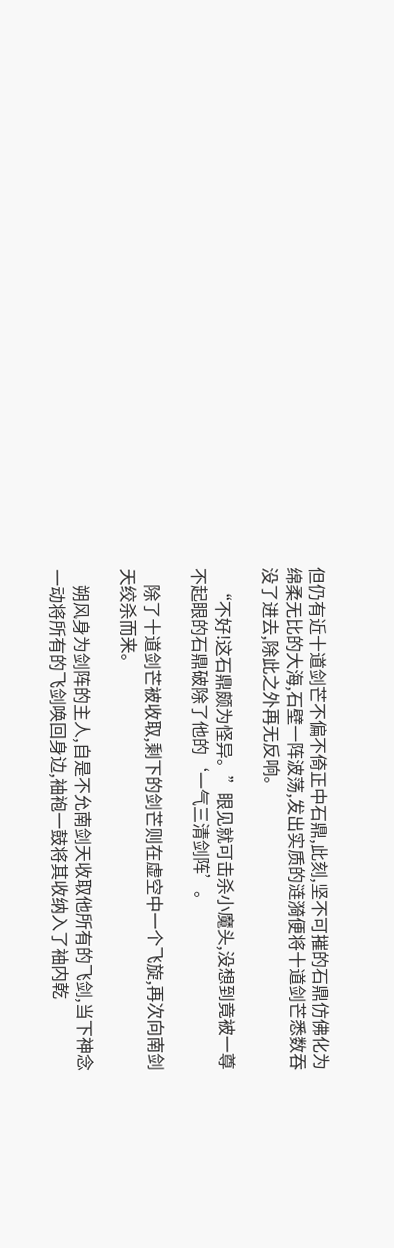但仍有近十道剑芒不偏不倚正中石鼎,此刻,坚不可摧的石鼎仿佛化为绵柔无比的大海,石壁一阵波荡,发出实质的涟漪便将十道剑芒悉数吞没了进去,除此之外再无反响。

    “不好!这石鼎颇为怪异。”眼见就可击杀小魔头,没想到竟被一尊不起眼的石鼎破除了他的‘一气三清剑阵’。

    除了十道剑芒被收取,剩下的剑芒则在虚空中一个飞旋,再次向南剑天绞杀而来。

    朔风身为剑阵的主人,自是不允南剑天收取他所有的飞剑,当下神念一动将所有的飞剑唤回身边,袖袍一鼓将其收纳入了袖内乾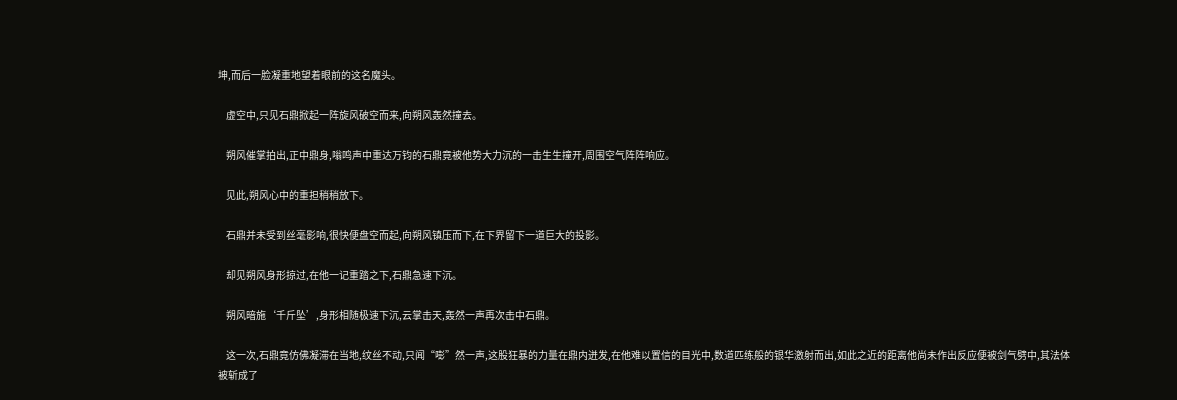坤,而后一脸凝重地望着眼前的这名魔头。

    虚空中,只见石鼎掀起一阵旋风破空而来,向朔风轰然撞去。

    朔风催掌拍出,正中鼎身,嗡鸣声中重达万钧的石鼎竟被他势大力沉的一击生生撞开,周围空气阵阵响应。

    见此,朔风心中的重担稍稍放下。

    石鼎并未受到丝毫影响,很快便盘空而起,向朔风镇压而下,在下界留下一道巨大的投影。

    却见朔风身形掠过,在他一记重踏之下,石鼎急速下沉。

    朔风暗施‘千斤坠’,身形相随极速下沉,云掌击天,轰然一声再次击中石鼎。

    这一次,石鼎竟仿佛凝滞在当地,纹丝不动,只闻“嘭”然一声,这股狂暴的力量在鼎内迸发,在他难以置信的目光中,数道匹练般的银华激射而出,如此之近的距离他尚未作出反应便被剑气劈中,其法体被斩成了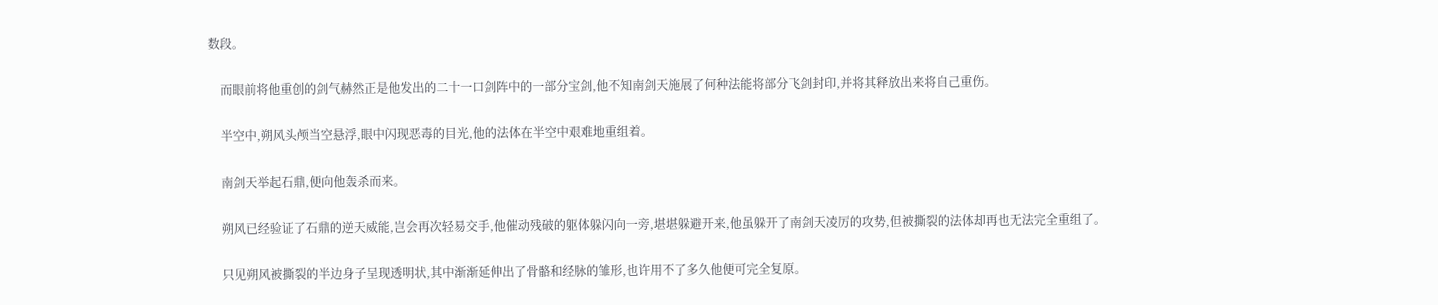数段。

    而眼前将他重创的剑气赫然正是他发出的二十一口剑阵中的一部分宝剑,他不知南剑天施展了何种法能将部分飞剑封印,并将其释放出来将自己重伤。

    半空中,朔风头颅当空悬浮,眼中闪现恶毒的目光,他的法体在半空中艰难地重组着。

    南剑天举起石鼎,便向他轰杀而来。

    朔风已经验证了石鼎的逆天威能,岂会再次轻易交手,他催动残破的躯体躲闪向一旁,堪堪躲避开来,他虽躲开了南剑天凌厉的攻势,但被撕裂的法体却再也无法完全重组了。

    只见朔风被撕裂的半边身子呈现透明状,其中渐渐延伸出了骨骼和经脉的雏形,也许用不了多久他便可完全复原。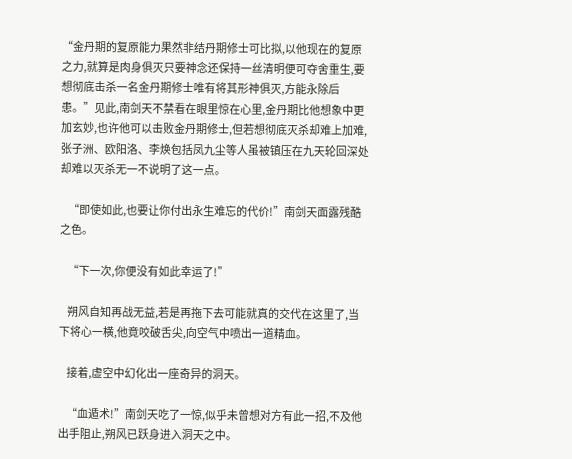“金丹期的复原能力果然非结丹期修士可比拟,以他现在的复原之力,就算是肉身俱灭只要神念还保持一丝清明便可夺舍重生,要想彻底击杀一名金丹期修士唯有将其形神俱灭,方能永除后患。”见此,南剑天不禁看在眼里惊在心里,金丹期比他想象中更加玄妙,也许他可以击败金丹期修士,但若想彻底灭杀却难上加难,张子洲、欧阳洛、李焕包括凤九尘等人虽被镇压在九天轮回深处却难以灭杀无一不说明了这一点。

    “即使如此,也要让你付出永生难忘的代价!”南剑天面露残酷之色。

    “下一次,你便没有如此幸运了!”

    朔风自知再战无益,若是再拖下去可能就真的交代在这里了,当下将心一横,他竟咬破舌尖,向空气中喷出一道精血。

    接着,虚空中幻化出一座奇异的洞天。

    “血遁术!”南剑天吃了一惊,似乎未曾想对方有此一招,不及他出手阻止,朔风已跃身进入洞天之中。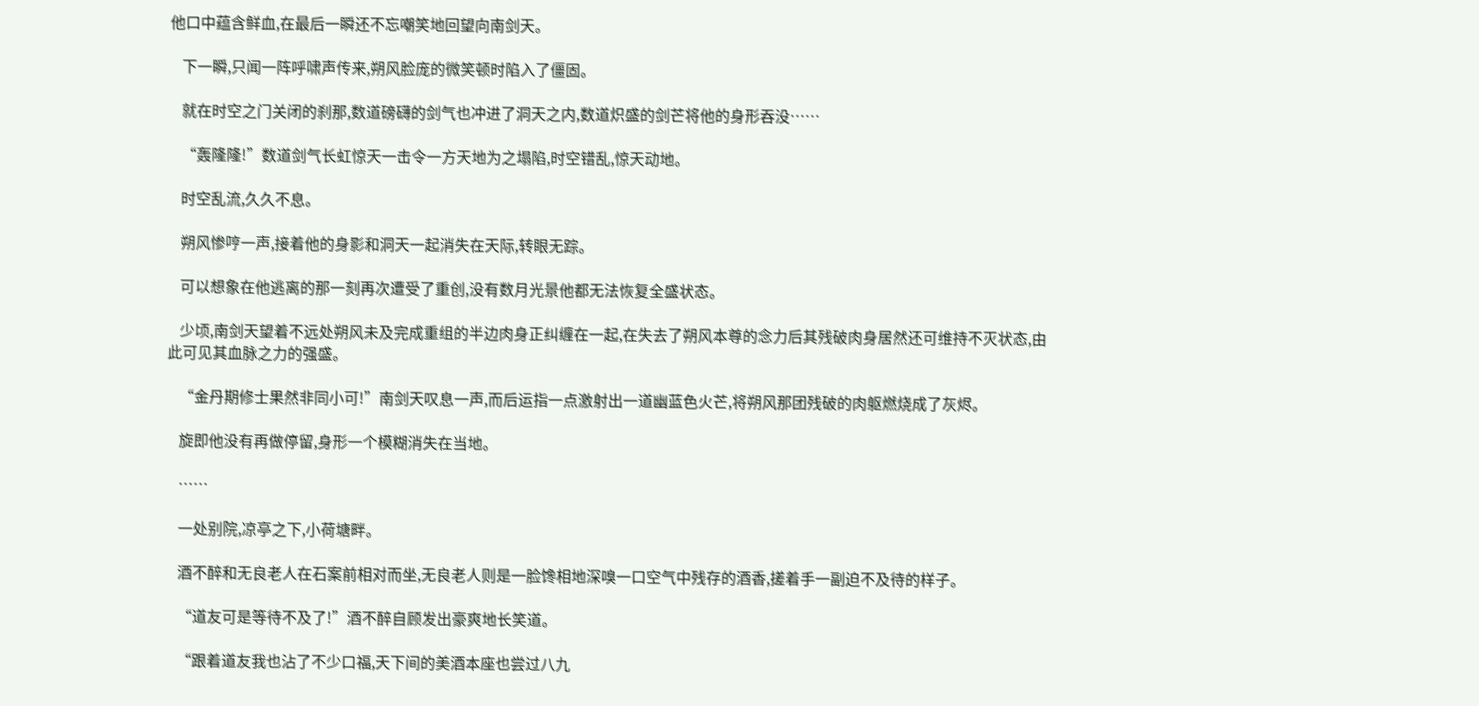他口中蕴含鲜血,在最后一瞬还不忘嘲笑地回望向南剑天。

    下一瞬,只闻一阵呼啸声传来,朔风脸庞的微笑顿时陷入了僵固。

    就在时空之门关闭的刹那,数道磅礴的剑气也冲进了洞天之内,数道炽盛的剑芒将他的身形吞没……

    “轰隆隆!”数道剑气长虹惊天一击令一方天地为之塌陷,时空错乱,惊天动地。

    时空乱流,久久不息。

    朔风惨哼一声,接着他的身影和洞天一起消失在天际,转眼无踪。

    可以想象在他逃离的那一刻再次遭受了重创,没有数月光景他都无法恢复全盛状态。

    少顷,南剑天望着不远处朔风未及完成重组的半边肉身正纠缠在一起,在失去了朔风本尊的念力后其残破肉身居然还可维持不灭状态,由此可见其血脉之力的强盛。

    “金丹期修士果然非同小可!”南剑天叹息一声,而后运指一点激射出一道幽蓝色火芒,将朔风那团残破的肉躯燃烧成了灰烬。

    旋即他没有再做停留,身形一个模糊消失在当地。

    ……

    一处别院,凉亭之下,小荷塘畔。

    酒不醉和无良老人在石案前相对而坐,无良老人则是一脸馋相地深嗅一口空气中残存的酒香,搓着手一副迫不及待的样子。

    “道友可是等待不及了!”酒不醉自顾发出豪爽地长笑道。

    “跟着道友我也沾了不少口福,天下间的美酒本座也尝过八九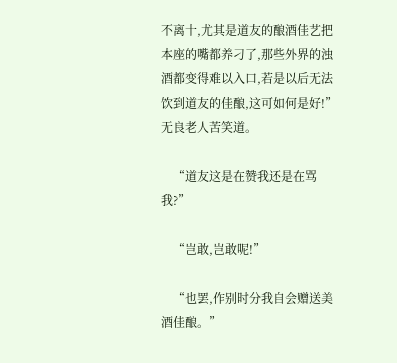不离十,尤其是道友的酿酒佳艺把本座的嘴都养刁了,那些外界的浊酒都变得难以入口,若是以后无法饮到道友的佳酿,这可如何是好!”无良老人苦笑道。

    “道友这是在赞我还是在骂我?”

    “岂敢,岂敢呢!”

    “也罢,作别时分我自会赠送美酒佳酿。”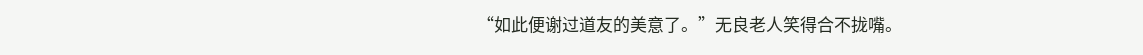“如此便谢过道友的美意了。”无良老人笑得合不拢嘴。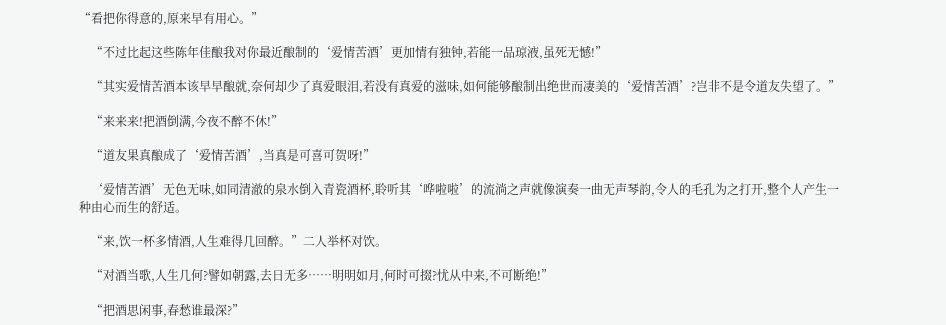“看把你得意的,原来早有用心。”

    “不过比起这些陈年佳酿我对你最近酿制的‘爱情苦酒’更加情有独钟,若能一品琼液,虽死无憾!”

    “其实爱情苦酒本该早早酿就,奈何却少了真爱眼泪,若没有真爱的滋味,如何能够酿制出绝世而凄美的‘爱情苦酒’?岂非不是令道友失望了。”

    “来来来!把酒倒满,今夜不醉不休!”

    “道友果真酿成了‘爱情苦酒’,当真是可喜可贺呀!”

    ‘爱情苦酒’无色无味,如同清澈的泉水倒入青瓷酒杯,聆听其‘哗啦啦’的流淌之声就像演奏一曲无声琴韵,令人的毛孔为之打开,整个人产生一种由心而生的舒适。

    “来,饮一杯多情酒,人生难得几回醉。”二人举杯对饮。

    “对酒当歌,人生几何?譬如朝露,去日无多……明明如月,何时可掇?忧从中来,不可断绝!”

    “把酒思闲事,春愁谁最深?”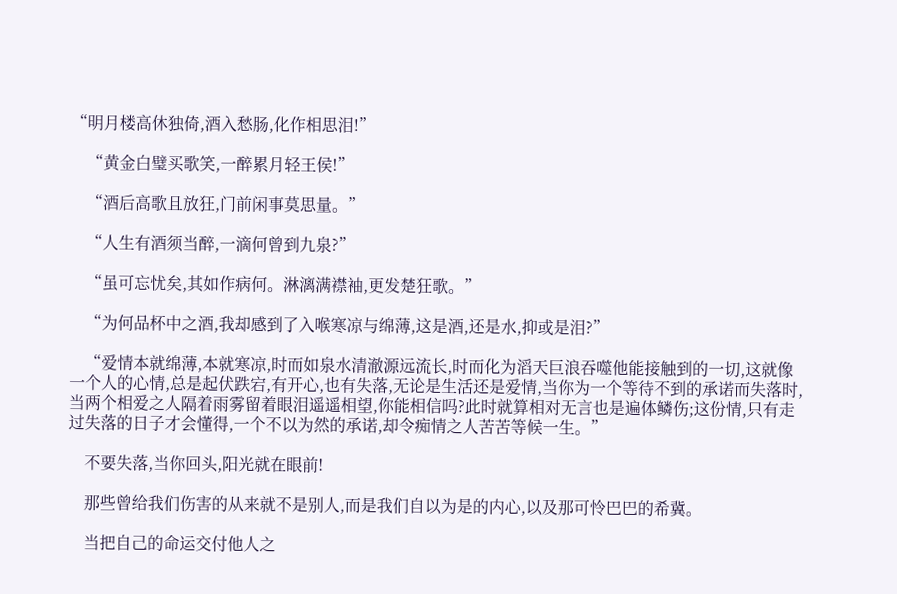“明月楼高休独倚,酒入愁肠,化作相思泪!”

    “黄金白璧买歌笑,一醉累月轻王侯!”

    “酒后高歌且放狂,门前闲事莫思量。”

    “人生有酒须当醉,一滴何曾到九泉?”

    “虽可忘忧矣,其如作病何。淋漓满襟袖,更发楚狂歌。”

    “为何品杯中之酒,我却感到了入喉寒凉与绵薄,这是酒,还是水,抑或是泪?”

    “爱情本就绵薄,本就寒凉,时而如泉水清澈源远流长,时而化为滔天巨浪吞噬他能接触到的一切,这就像一个人的心情,总是起伏跌宕,有开心,也有失落,无论是生活还是爱情,当你为一个等待不到的承诺而失落时,当两个相爱之人隔着雨雾留着眼泪遥遥相望,你能相信吗?此时就算相对无言也是遍体鳞伤;这份情,只有走过失落的日子才会懂得,一个不以为然的承诺,却令痴情之人苦苦等候一生。”

    不要失落,当你回头,阳光就在眼前!

    那些曾给我们伤害的从来就不是别人,而是我们自以为是的内心,以及那可怜巴巴的希冀。

    当把自己的命运交付他人之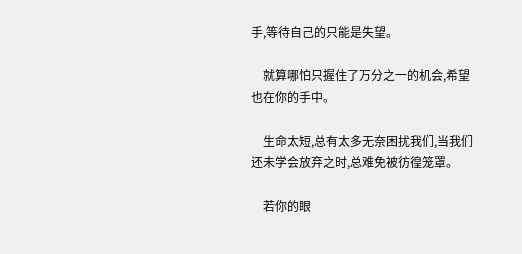手,等待自己的只能是失望。

    就算哪怕只握住了万分之一的机会,希望也在你的手中。

    生命太短,总有太多无奈困扰我们,当我们还未学会放弃之时,总难免被彷徨笼罩。

    若你的眼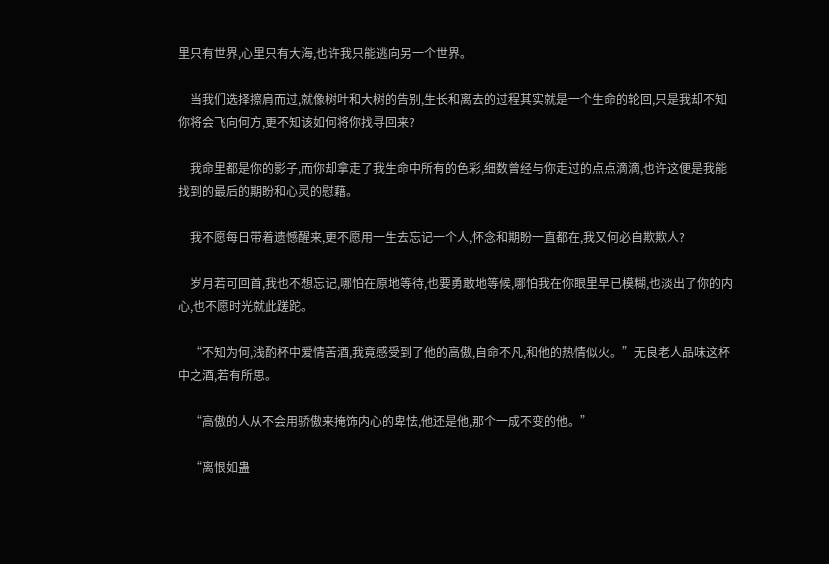里只有世界,心里只有大海,也许我只能逃向另一个世界。

    当我们选择擦肩而过,就像树叶和大树的告别,生长和离去的过程其实就是一个生命的轮回,只是我却不知你将会飞向何方,更不知该如何将你找寻回来?

    我命里都是你的影子,而你却拿走了我生命中所有的色彩,细数曾经与你走过的点点滴滴,也许这便是我能找到的最后的期盼和心灵的慰藉。

    我不愿每日带着遗憾醒来,更不愿用一生去忘记一个人,怀念和期盼一直都在,我又何必自欺欺人?

    岁月若可回首,我也不想忘记,哪怕在原地等待,也要勇敢地等候,哪怕我在你眼里早已模糊,也淡出了你的内心,也不愿时光就此蹉跎。

    “不知为何,浅酌杯中爱情苦酒,我竟感受到了他的高傲,自命不凡,和他的热情似火。”无良老人品味这杯中之酒,若有所思。

    “高傲的人从不会用骄傲来掩饰内心的卑怯,他还是他,那个一成不变的他。”

    “离恨如蛊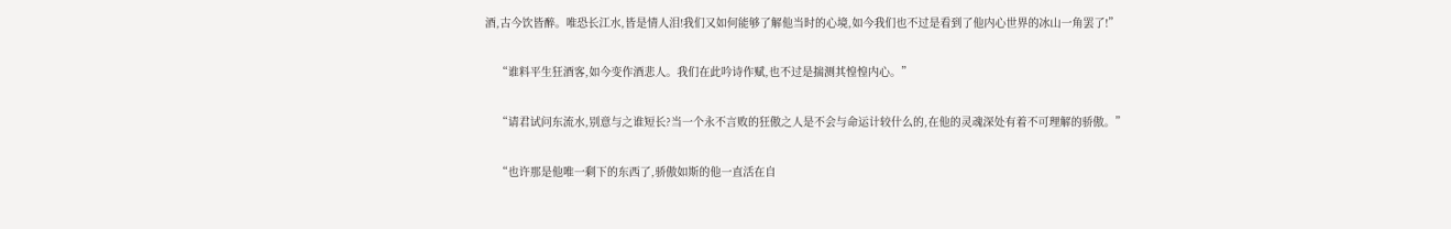酒,古今饮皆醉。唯恐长江水,皆是情人泪!我们又如何能够了解他当时的心境,如今我们也不过是看到了他内心世界的冰山一角罢了!”

    “谁料平生狂酒客,如今变作酒悲人。我们在此吟诗作赋,也不过是揣测其惶惶内心。”

    “请君试问东流水,别意与之谁短长?当一个永不言败的狂傲之人是不会与命运计较什么的,在他的灵魂深处有着不可理解的骄傲。”

    “也许那是他唯一剩下的东西了,骄傲如斯的他一直活在自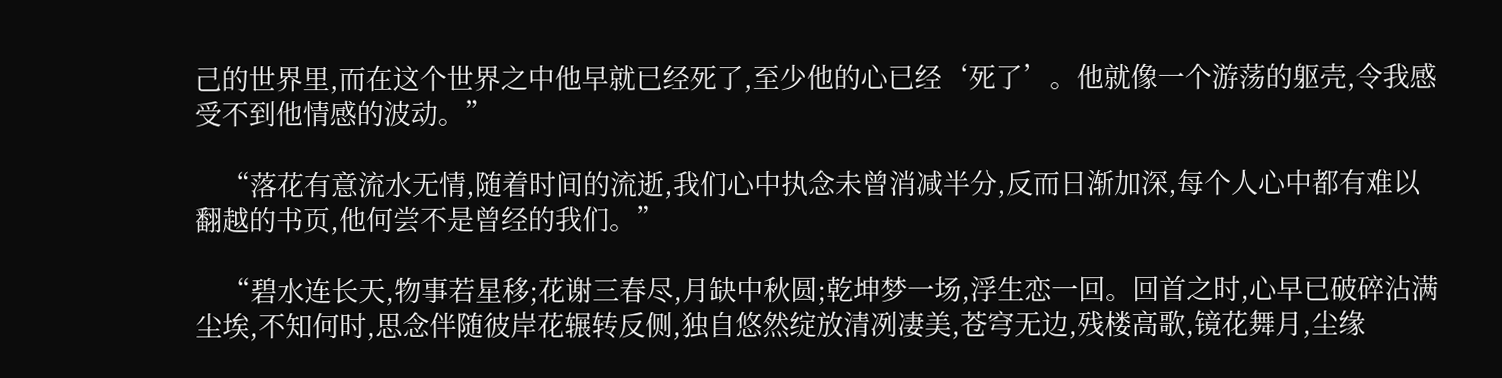己的世界里,而在这个世界之中他早就已经死了,至少他的心已经‘死了’。他就像一个游荡的躯壳,令我感受不到他情感的波动。”

    “落花有意流水无情,随着时间的流逝,我们心中执念未曾消减半分,反而日渐加深,每个人心中都有难以翻越的书页,他何尝不是曾经的我们。”

    “碧水连长天,物事若星移;花谢三春尽,月缺中秋圆;乾坤梦一场,浮生恋一回。回首之时,心早已破碎沾满尘埃,不知何时,思念伴随彼岸花辗转反侧,独自悠然绽放清冽凄美,苍穹无边,残楼高歌,镜花舞月,尘缘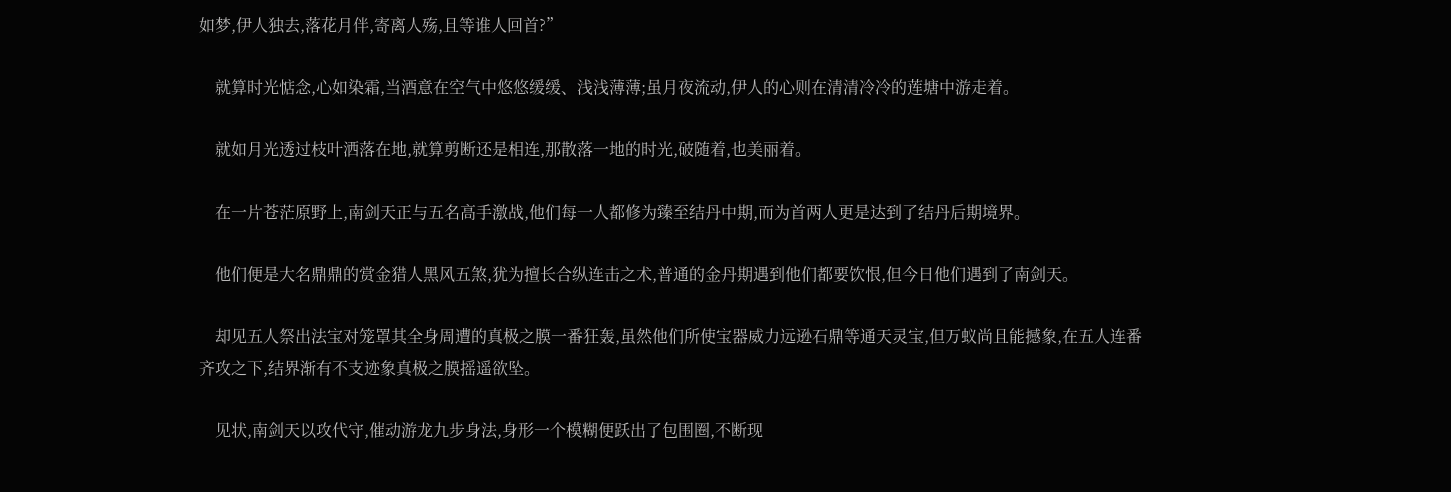如梦,伊人独去,落花月伴,寄离人殇,且等谁人回首?”

    就算时光惦念,心如染霜,当酒意在空气中悠悠缓缓、浅浅薄薄;虽月夜流动,伊人的心则在清清冷冷的莲塘中游走着。

    就如月光透过枝叶洒落在地,就算剪断还是相连,那散落一地的时光,破随着,也美丽着。

    在一片苍茫原野上,南剑天正与五名高手激战,他们每一人都修为臻至结丹中期,而为首两人更是达到了结丹后期境界。

    他们便是大名鼎鼎的赏金猎人黑风五煞,犹为擅长合纵连击之术,普通的金丹期遇到他们都要饮恨,但今日他们遇到了南剑天。

    却见五人祭出法宝对笼罩其全身周遭的真极之膜一番狂轰,虽然他们所使宝器威力远逊石鼎等通天灵宝,但万蚁尚且能撼象,在五人连番齐攻之下,结界渐有不支迹象真极之膜摇遥欲坠。

    见状,南剑天以攻代守,催动游龙九步身法,身形一个模糊便跃出了包围圈,不断现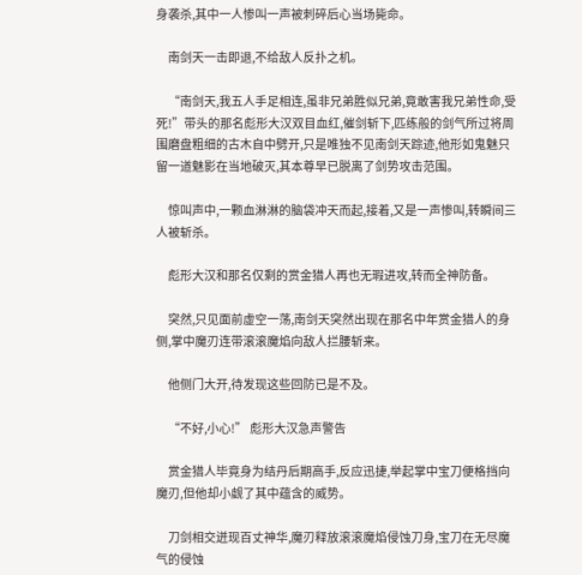身袭杀,其中一人惨叫一声被刺碎后心当场毙命。

    南剑天一击即退,不给敌人反扑之机。

    “南剑天,我五人手足相连,虽非兄弟胜似兄弟,竟敢害我兄弟性命,受死!”带头的那名彪形大汉双目血红,催剑斩下,匹练般的剑气所过将周围磨盘粗细的古木自中劈开,只是唯独不见南剑天踪迹,他形如鬼魅只留一道魅影在当地破灭,其本尊早已脱离了剑势攻击范围。

    惊叫声中,一颗血淋淋的脑袋冲天而起,接着,又是一声惨叫,转瞬间三人被斩杀。

    彪形大汉和那名仅剩的赏金猎人再也无瑕进攻,转而全神防备。

    突然,只见面前虚空一荡,南剑天突然出现在那名中年赏金猎人的身侧,掌中魔刃连带滚滚魔焰向敌人拦腰斩来。

    他侧门大开,待发现这些回防已是不及。

    “不好,小心!” 彪形大汉急声警告

    赏金猎人毕竟身为结丹后期高手,反应迅捷,举起掌中宝刀便格挡向魔刃,但他却小觑了其中蕴含的威势。

    刀剑相交迸现百丈神华,魔刃释放滚滚魔焰侵蚀刀身,宝刀在无尽魔气的侵蚀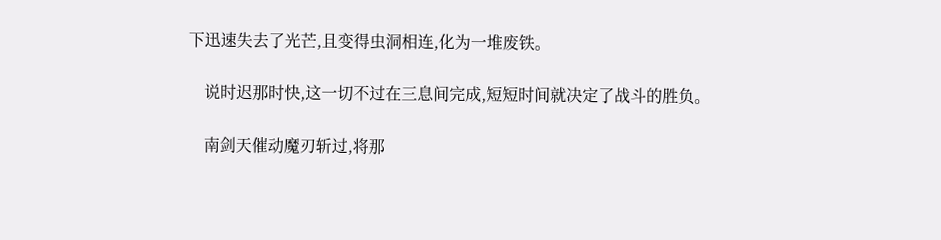下迅速失去了光芒,且变得虫洞相连,化为一堆废铁。

    说时迟那时快,这一切不过在三息间完成,短短时间就决定了战斗的胜负。

    南剑天催动魔刃斩过,将那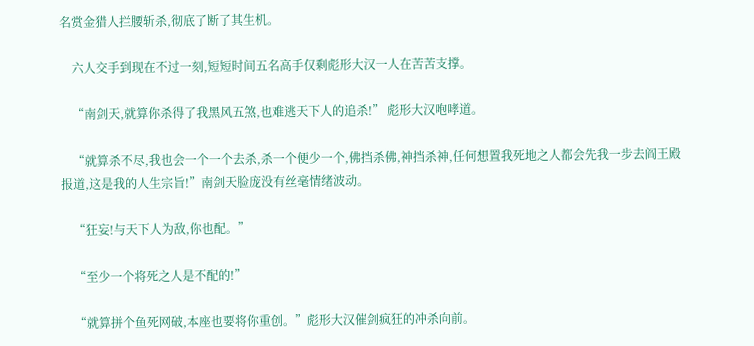名赏金猎人拦腰斩杀,彻底了断了其生机。

    六人交手到现在不过一刻,短短时间五名高手仅剩彪形大汉一人在苦苦支撑。

    “南剑天,就算你杀得了我黑风五煞,也难逃天下人的追杀!” 彪形大汉咆哮道。

    “就算杀不尽,我也会一个一个去杀,杀一个便少一个,佛挡杀佛,神挡杀神,任何想置我死地之人都会先我一步去阎王殿报道,这是我的人生宗旨!”南剑天脸庞没有丝毫情绪波动。

    “狂妄!与天下人为敌,你也配。”

    “至少一个将死之人是不配的!”

    “就算拼个鱼死网破,本座也要将你重创。”彪形大汉催剑疯狂的冲杀向前。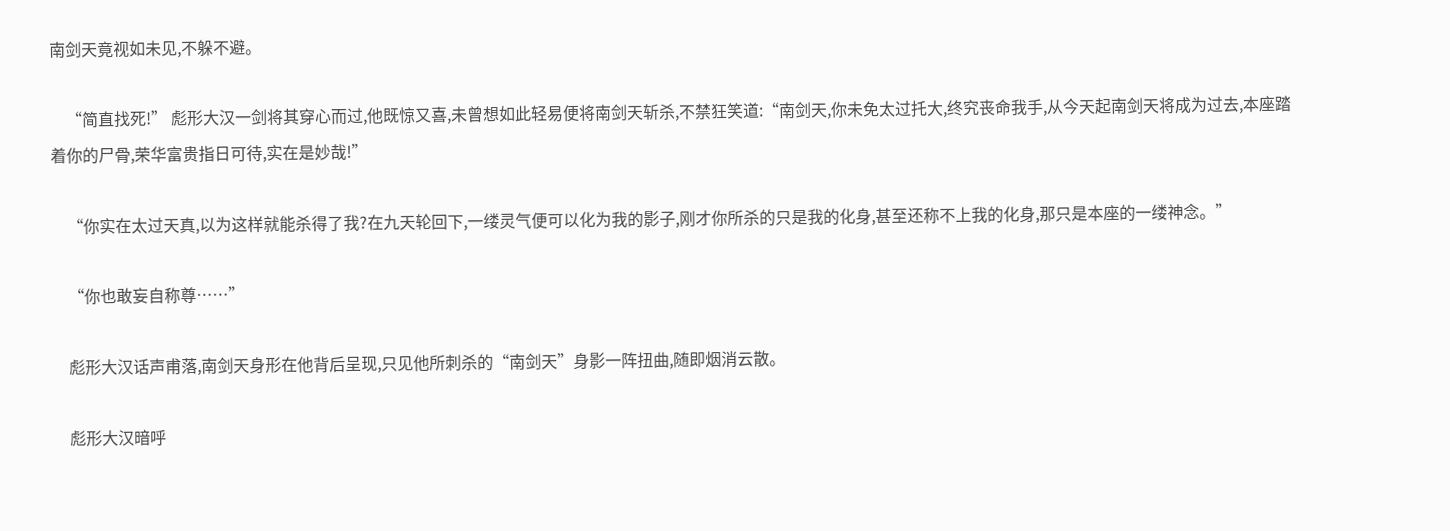南剑天竟视如未见,不躲不避。

    “简直找死!” 彪形大汉一剑将其穿心而过,他既惊又喜,未曾想如此轻易便将南剑天斩杀,不禁狂笑道:“南剑天,你未免太过托大,终究丧命我手,从今天起南剑天将成为过去,本座踏着你的尸骨,荣华富贵指日可待,实在是妙哉!”

    “你实在太过天真,以为这样就能杀得了我?在九天轮回下,一缕灵气便可以化为我的影子,刚才你所杀的只是我的化身,甚至还称不上我的化身,那只是本座的一缕神念。”

    “你也敢妄自称尊……”

    彪形大汉话声甫落,南剑天身形在他背后呈现,只见他所刺杀的“南剑天”身影一阵扭曲,随即烟消云散。

    彪形大汉暗呼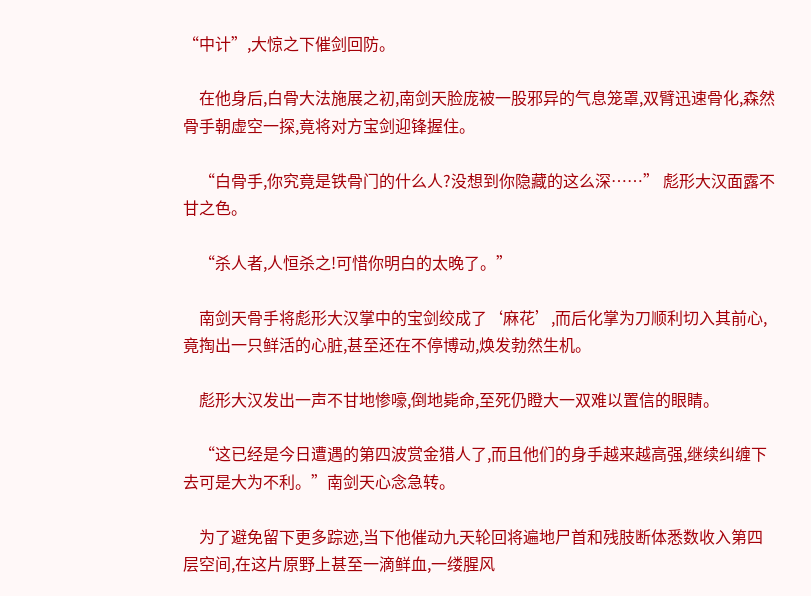“中计”,大惊之下催剑回防。

    在他身后,白骨大法施展之初,南剑天脸庞被一股邪异的气息笼罩,双臂迅速骨化,森然骨手朝虚空一探,竟将对方宝剑迎锋握住。

    “白骨手,你究竟是铁骨门的什么人?没想到你隐藏的这么深……” 彪形大汉面露不甘之色。

    “杀人者,人恒杀之!可惜你明白的太晚了。”

    南剑天骨手将彪形大汉掌中的宝剑绞成了‘麻花’,而后化掌为刀顺利切入其前心,竟掏出一只鲜活的心脏,甚至还在不停博动,焕发勃然生机。

    彪形大汉发出一声不甘地惨嚎,倒地毙命,至死仍瞪大一双难以置信的眼睛。

    “这已经是今日遭遇的第四波赏金猎人了,而且他们的身手越来越高强,继续纠缠下去可是大为不利。”南剑天心念急转。

    为了避免留下更多踪迹,当下他催动九天轮回将遍地尸首和残肢断体悉数收入第四层空间,在这片原野上甚至一滴鲜血,一缕腥风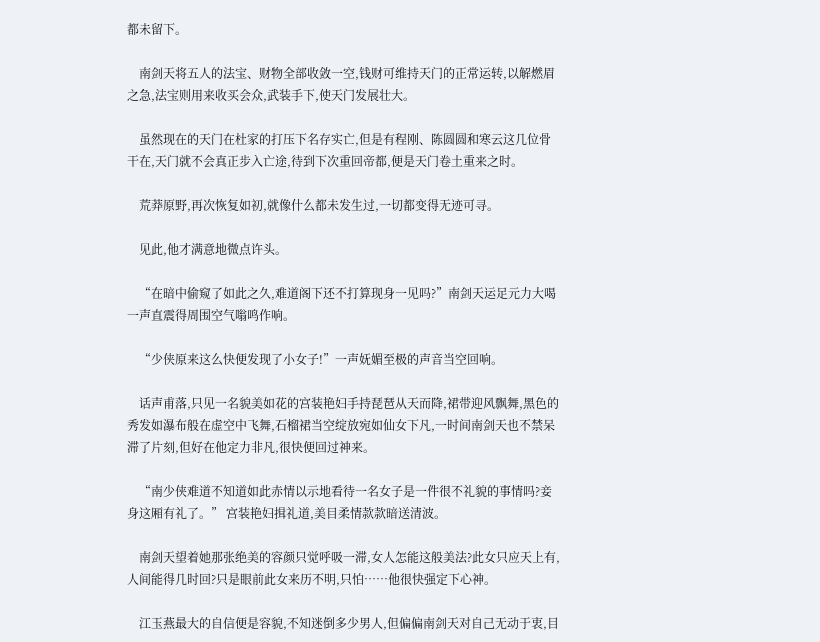都未留下。

    南剑天将五人的法宝、财物全部收敛一空,钱财可维持天门的正常运转,以解燃眉之急,法宝则用来收买会众,武装手下,使天门发展壮大。

    虽然现在的天门在杜家的打压下名存实亡,但是有程刚、陈圆圆和寒云这几位骨干在,天门就不会真正步入亡途,待到下次重回帝都,便是天门卷土重来之时。

    荒莽原野,再次恢复如初,就像什么都未发生过,一切都变得无迹可寻。

    见此,他才满意地微点许头。

    “在暗中偷窥了如此之久,难道阁下还不打算现身一见吗?”南剑天运足元力大喝一声直震得周围空气嗡鸣作响。

    “少侠原来这么快便发现了小女子!”一声妩媚至极的声音当空回响。

    话声甫落,只见一名貌美如花的宫装艳妇手持琵琶从天而降,裙带迎风飘舞,黑色的秀发如瀑布般在虚空中飞舞,石榴裙当空绽放宛如仙女下凡,一时间南剑天也不禁呆滞了片刻,但好在他定力非凡,很快便回过神来。

    “南少侠难道不知道如此赤情以示地看待一名女子是一件很不礼貌的事情吗?妾身这厢有礼了。” 宫装艳妇揖礼道,美目柔情款款暗送清波。

    南剑天望着她那张绝美的容颜只觉呼吸一滞,女人怎能这般美法?此女只应天上有,人间能得几时回?只是眼前此女来历不明,只怕……他很快强定下心神。

    江玉燕最大的自信便是容貌,不知迷倒多少男人,但偏偏南剑天对自己无动于衷,目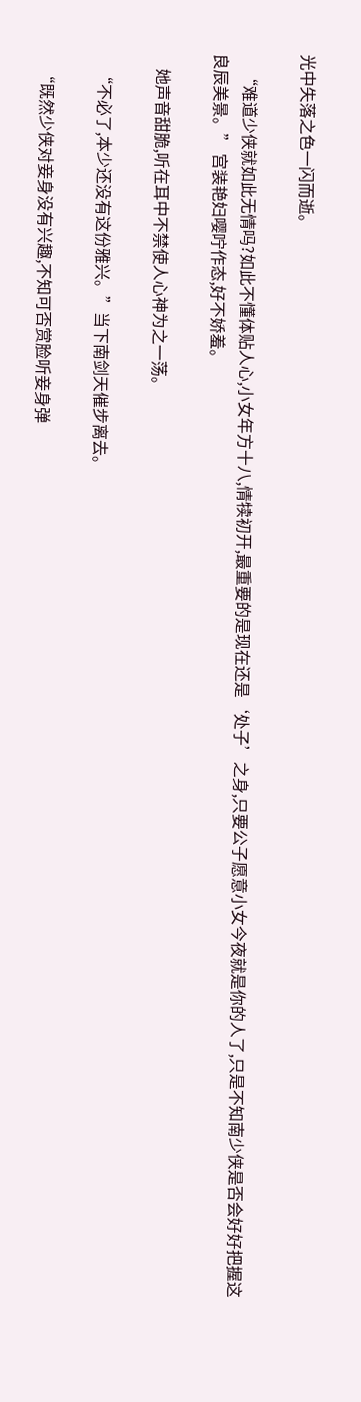光中失落之色一闪而逝。

    “难道少侠就如此无情吗?如此不懂体贴人心,小女年方十八,情犊初开,最重要的是现在还是‘处子’之身,只要公子愿意小女今夜就是你的人了,只是不知南少侠是否会好好把握这良辰美景。” 宫装艳妇嘤咛作态,好不娇羞。

    她声音甜脆,听在耳中不禁使人心神为之一荡。

    “不必了,本少还没有这份雅兴。”当下南剑天催步离去。

    “既然少侠对妾身没有兴趣,不知可否赏脸听妾身弹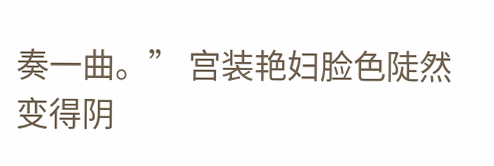奏一曲。” 宫装艳妇脸色陡然变得阴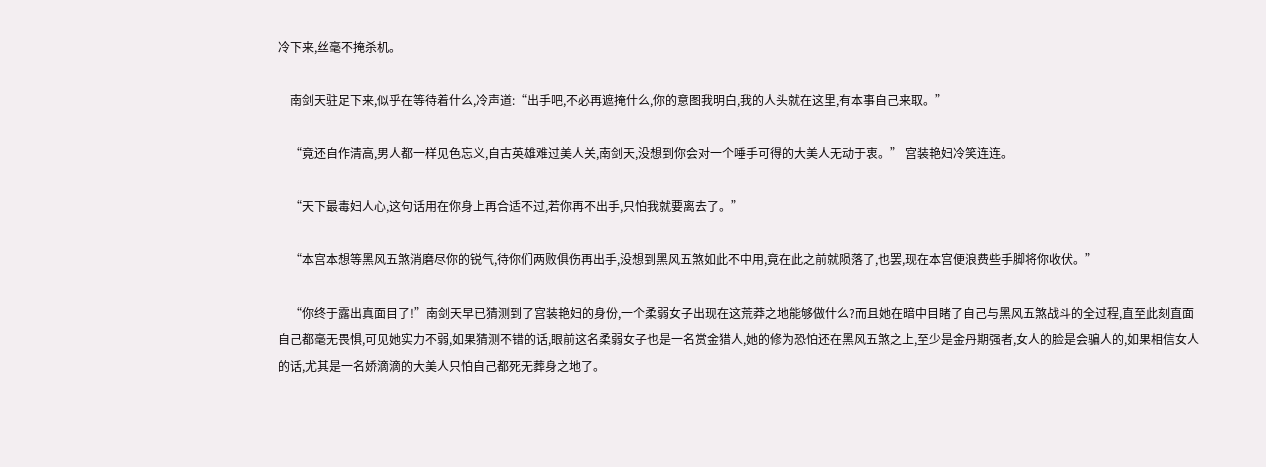冷下来,丝毫不掩杀机。

    南剑天驻足下来,似乎在等待着什么,冷声道:“出手吧,不必再遮掩什么,你的意图我明白,我的人头就在这里,有本事自己来取。”

    “竟还自作清高,男人都一样见色忘义,自古英雄难过美人关,南剑天,没想到你会对一个唾手可得的大美人无动于衷。” 宫装艳妇冷笑连连。

    “天下最毒妇人心,这句话用在你身上再合适不过,若你再不出手,只怕我就要离去了。”

    “本宫本想等黑风五煞消磨尽你的锐气,待你们两败俱伤再出手,没想到黑风五煞如此不中用,竟在此之前就陨落了,也罢,现在本宫便浪费些手脚将你收伏。”

    “你终于露出真面目了!”南剑天早已猜测到了宫装艳妇的身份,一个柔弱女子出现在这荒莽之地能够做什么?而且她在暗中目睹了自己与黑风五煞战斗的全过程,直至此刻直面自己都毫无畏惧,可见她实力不弱,如果猜测不错的话,眼前这名柔弱女子也是一名赏金猎人,她的修为恐怕还在黑风五煞之上,至少是金丹期强者,女人的脸是会骗人的,如果相信女人的话,尤其是一名娇滴滴的大美人只怕自己都死无葬身之地了。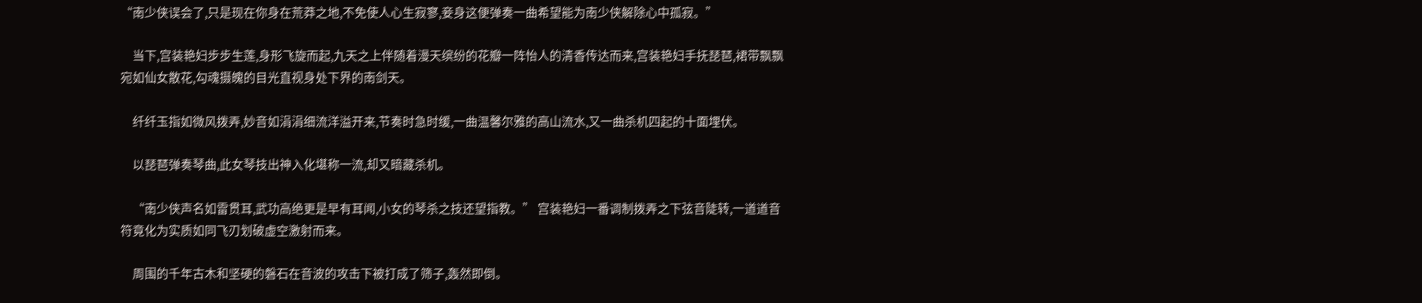“南少侠误会了,只是现在你身在荒莽之地,不免使人心生寂寥,妾身这便弹奏一曲希望能为南少侠解除心中孤寂。”

    当下,宫装艳妇步步生莲,身形飞旋而起,九天之上伴随着漫天缤纷的花瓣一阵怡人的清香传达而来,宫装艳妇手抚琵琶,裙带飘飘宛如仙女散花,勾魂摄魄的目光直视身处下界的南剑天。

    纤纤玉指如微风拨弄,妙音如涓涓细流洋溢开来,节奏时急时缓,一曲温馨尔雅的高山流水,又一曲杀机四起的十面埋伏。

    以琵琶弹奏琴曲,此女琴技出神入化堪称一流,却又暗藏杀机。

    “南少侠声名如雷贯耳,武功高绝更是早有耳闻,小女的琴杀之技还望指教。” 宫装艳妇一番调制拨弄之下弦音陡转,一道道音符竟化为实质如同飞刃划破虚空激射而来。

    周围的千年古木和坚硬的磐石在音波的攻击下被打成了筛子,轰然即倒。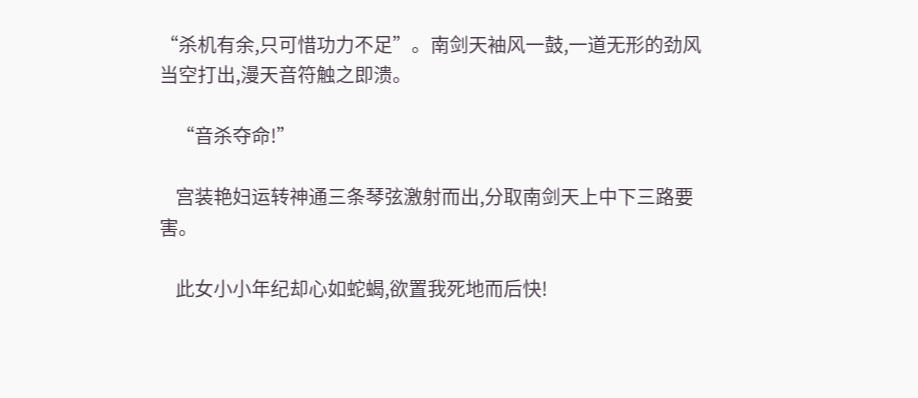“杀机有余,只可惜功力不足”。南剑天袖风一鼓,一道无形的劲风当空打出,漫天音符触之即溃。

    “音杀夺命!”

    宫装艳妇运转神通三条琴弦激射而出,分取南剑天上中下三路要害。

    此女小小年纪却心如蛇蝎,欲置我死地而后快!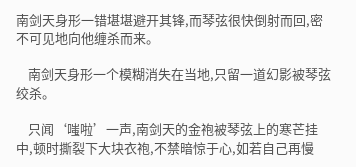南剑天身形一错堪堪避开其锋,而琴弦很快倒射而回,密不可见地向他缠杀而来。

    南剑天身形一个模糊消失在当地,只留一道幻影被琴弦绞杀。

    只闻‘嗤啦’一声,南剑天的金袍被琴弦上的寒芒挂中,顿时撕裂下大块衣袍,不禁暗惊于心,如若自己再慢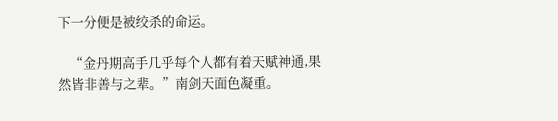下一分便是被绞杀的命运。

    “金丹期高手几乎每个人都有着天赋神通,果然皆非善与之辈。”南剑天面色凝重。